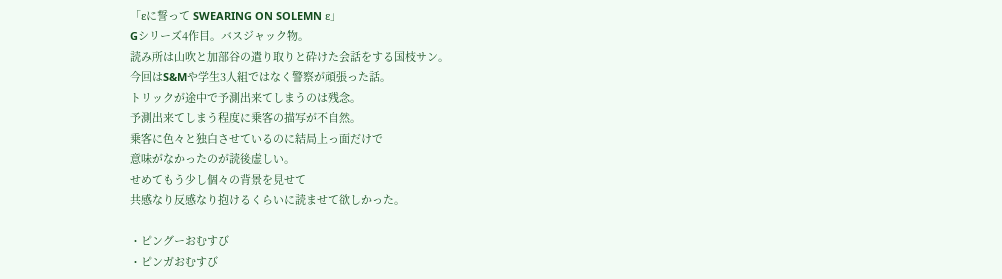「εに誓って SWEARING ON SOLEMN ε」
Gシリーズ4作目。バスジャック物。
読み所は山吹と加部谷の遣り取りと砕けた会話をする国枝サン。
今回はS&Mや学生3人組ではなく警察が頑張った話。
トリックが途中で予測出来てしまうのは残念。
予測出来てしまう程度に乗客の描写が不自然。
乗客に色々と独白させているのに結局上っ面だけで
意味がなかったのが読後虚しい。
せめてもう少し個々の背景を見せて
共感なり反感なり抱けるくらいに読ませて欲しかった。

・ピングーおむすび
・ピンガおむすび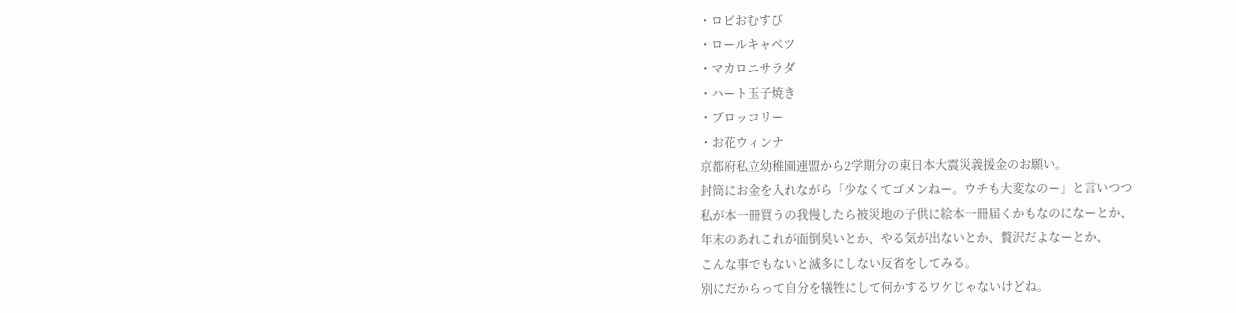・ロビおむすび
・ロールキャベツ
・マカロニサラダ
・ハート玉子焼き
・ブロッコリー
・お花ウィンナ
京都府私立幼稚園連盟から2学期分の東日本大震災義援金のお願い。
封筒にお金を入れながら「少なくてゴメンねー。ウチも大変なのー」と言いつつ
私が本一冊買うの我慢したら被災地の子供に絵本一冊届くかもなのになーとか、
年末のあれこれが面倒臭いとか、やる気が出ないとか、贅沢だよなーとか、
こんな事でもないと滅多にしない反省をしてみる。
別にだからって自分を犠牲にして何かするワケじゃないけどね。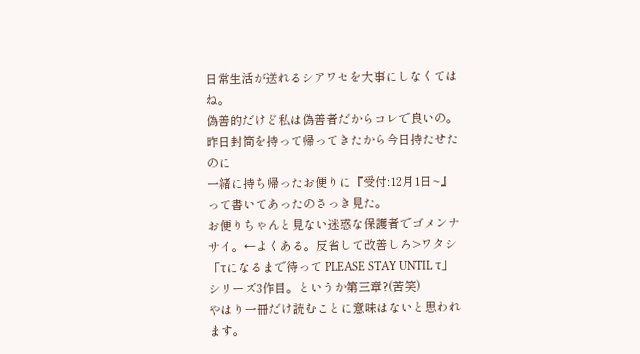日常生活が送れるシアワセを大事にしなくてはね。
偽善的だけど私は偽善者だからコレで良いの。
昨日封筒を持って帰ってきたから今日持たせたのに
一緒に持ち帰ったお便りに『受付:12月1日~』って書いてあったのさっき見た。
お便りちゃんと見ない迷惑な保護者でゴメンナサイ。←よくある。反省して改善しろ>ワタシ
「τになるまで待って PLEASE STAY UNTIL τ」
シリーズ3作目。というか第三章?(苦笑)
やはり一冊だけ読むことに意味はないと思われます。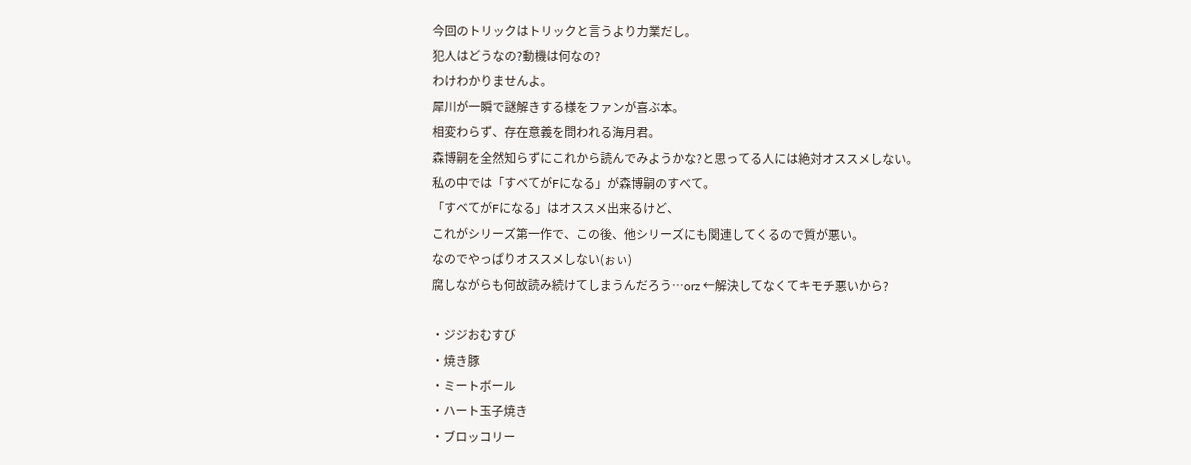今回のトリックはトリックと言うより力業だし。
犯人はどうなの?動機は何なの?
わけわかりませんよ。
犀川が一瞬で謎解きする様をファンが喜ぶ本。
相変わらず、存在意義を問われる海月君。
森博嗣を全然知らずにこれから読んでみようかな?と思ってる人には絶対オススメしない。
私の中では「すベてがFになる」が森博嗣のすべて。
「すベてがFになる」はオススメ出来るけど、
これがシリーズ第一作で、この後、他シリーズにも関連してくるので質が悪い。
なのでやっぱりオススメしない(ぉぃ)
腐しながらも何故読み続けてしまうんだろう…orz ←解決してなくてキモチ悪いから?

・ジジおむすび
・焼き豚
・ミートボール
・ハート玉子焼き
・ブロッコリー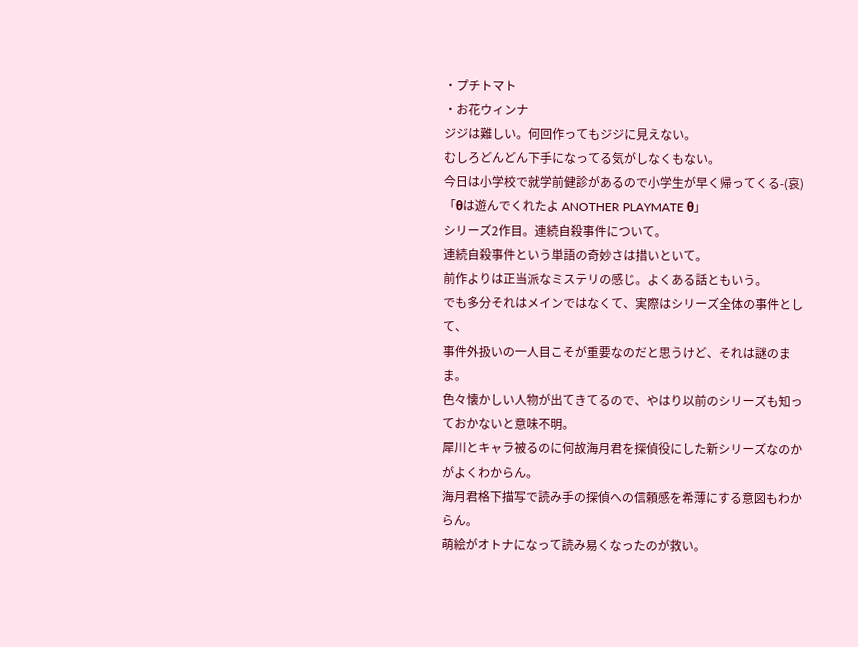・プチトマト
・お花ウィンナ
ジジは難しい。何回作ってもジジに見えない。
むしろどんどん下手になってる気がしなくもない。
今日は小学校で就学前健診があるので小学生が早く帰ってくる-(哀)
「θは遊んでくれたよ ANOTHER PLAYMATE θ」
シリーズ2作目。連続自殺事件について。
連続自殺事件という単語の奇妙さは措いといて。
前作よりは正当派なミステリの感じ。よくある話ともいう。
でも多分それはメインではなくて、実際はシリーズ全体の事件として、
事件外扱いの一人目こそが重要なのだと思うけど、それは謎のまま。
色々懐かしい人物が出てきてるので、やはり以前のシリーズも知っておかないと意味不明。
犀川とキャラ被るのに何故海月君を探偵役にした新シリーズなのかがよくわからん。
海月君格下描写で読み手の探偵への信頼感を希薄にする意図もわからん。
萌絵がオトナになって読み易くなったのが救い。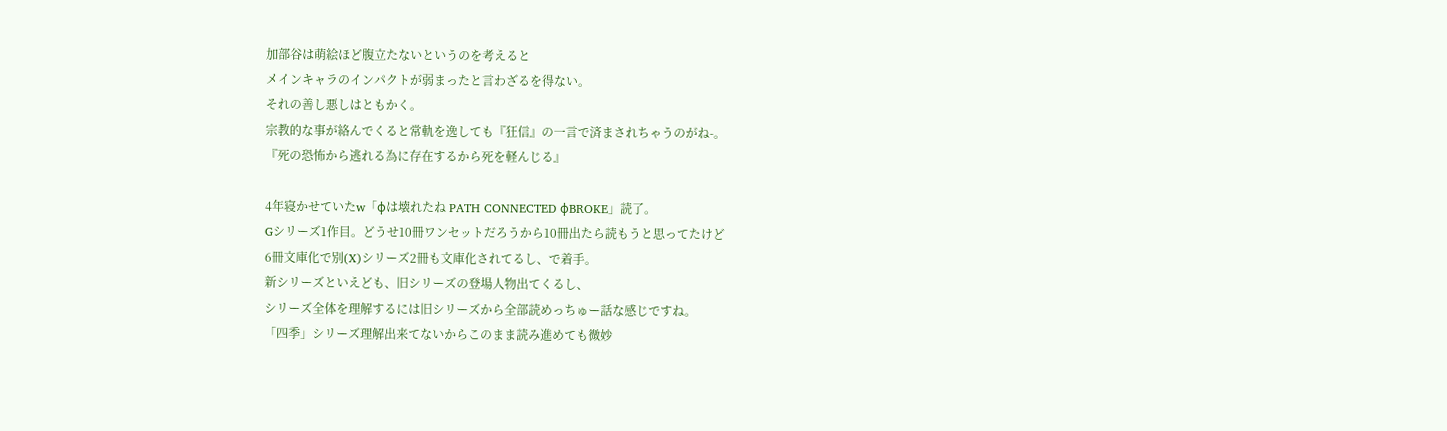加部谷は萌絵ほど腹立たないというのを考えると
メインキャラのインパクトが弱まったと言わざるを得ない。
それの善し悪しはともかく。
宗教的な事が絡んでくると常軌を逸しても『狂信』の一言で済まされちゃうのがね-。
『死の恐怖から逃れる為に存在するから死を軽んじる』

4年寝かせていたw「φは壊れたね PATH CONNECTED φBROKE」読了。
Gシリーズ1作目。どうせ10冊ワンセットだろうから10冊出たら読もうと思ってたけど
6冊文庫化で別(X)シリーズ2冊も文庫化されてるし、で着手。
新シリーズといえども、旧シリーズの登場人物出てくるし、
シリーズ全体を理解するには旧シリーズから全部読めっちゅー話な感じですね。
「四季」シリーズ理解出来てないからこのまま読み進めても微妙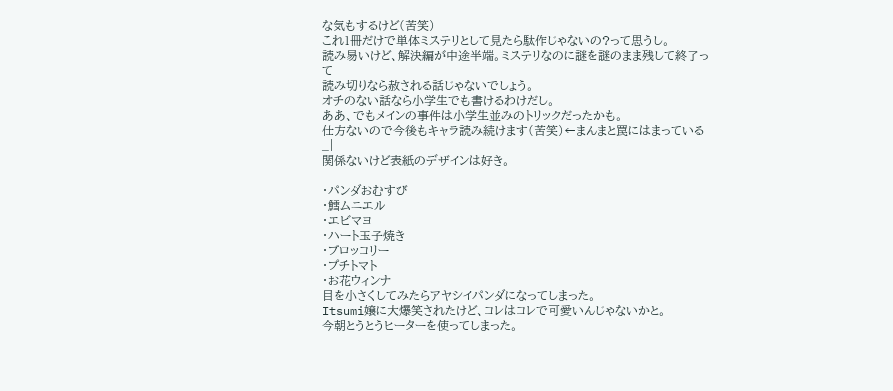な気もするけど(苦笑)
これ1冊だけで単体ミステリとして見たら駄作じゃないの?って思うし。
読み易いけど、解決編が中途半端。ミステリなのに謎を謎のまま残して終了って
読み切りなら赦される話じゃないでしょう。
オチのない話なら小学生でも書けるわけだし。
ああ、でもメインの事件は小学生並みのトリックだったかも。
仕方ないので今後もキャラ読み続けます(苦笑)←まんまと罠にはまっている _|
関係ないけど表紙のデザインは好き。

・パンダおむすび
・鱈ムニエル
・エビマヨ
・ハート玉子焼き
・ブロッコリー
・プチトマト
・お花ウィンナ
目を小さくしてみたらアヤシイパンダになってしまった。
Itsumi嬢に大爆笑されたけど、コレはコレで可愛いんじゃないかと。
今朝とうとうヒーターを使ってしまった。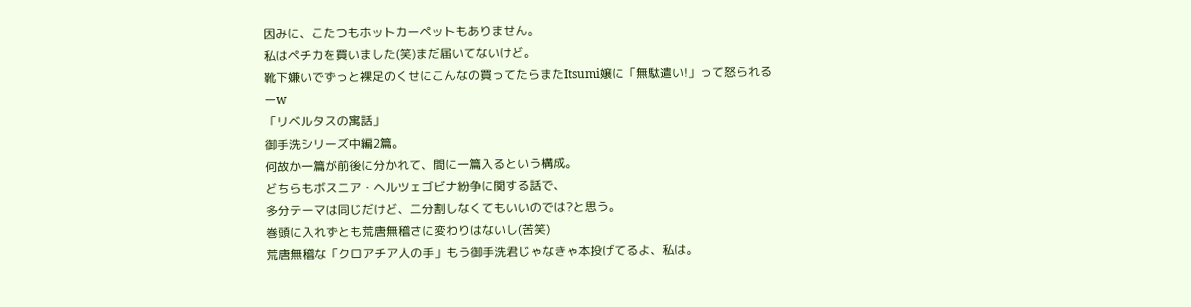因みに、こたつもホットカーペットもありません。
私はペチカを買いました(笑)まだ届いてないけど。
靴下嫌いでずっと裸足のくせにこんなの買ってたらまたItsumi嬢に「無駄遣い!」って怒られるーw
「リベルタスの寓話」
御手洗シリーズ中編2篇。
何故か一篇が前後に分かれて、間に一篇入るという構成。
どちらもボスニア・ヘルツェゴビナ紛争に関する話で、
多分テーマは同じだけど、二分割しなくてもいいのでは?と思う。
巻頭に入れずとも荒唐無稽さに変わりはないし(苦笑)
荒唐無稽な「クロアチア人の手」もう御手洗君じゃなきゃ本投げてるよ、私は。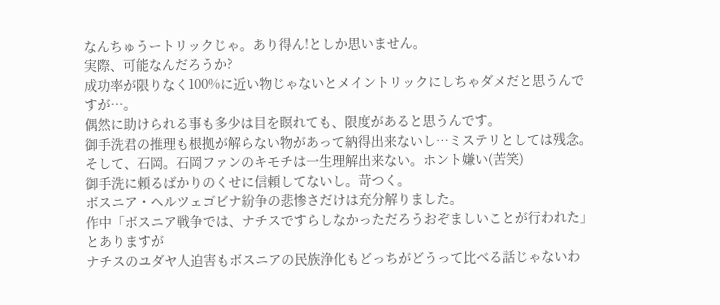なんちゅうートリックじゃ。あり得ん!としか思いません。
実際、可能なんだろうか?
成功率が限りなく100%に近い物じゃないとメイントリックにしちゃダメだと思うんですが…。
偶然に助けられる事も多少は目を瞑れても、限度があると思うんです。
御手洗君の推理も根拠が解らない物があって納得出来ないし…ミステリとしては残念。
そして、石岡。石岡ファンのキモチは一生理解出来ない。ホント嫌い(苦笑)
御手洗に頼るばかりのくせに信頼してないし。苛つく。
ボスニア・ヘルツェゴビナ紛争の悲惨さだけは充分解りました。
作中「ボスニア戦争では、ナチスですらしなかっただろうおぞましいことが行われた」とありますが
ナチスのユダヤ人迫害もボスニアの民族浄化もどっちがどうって比べる話じゃないわ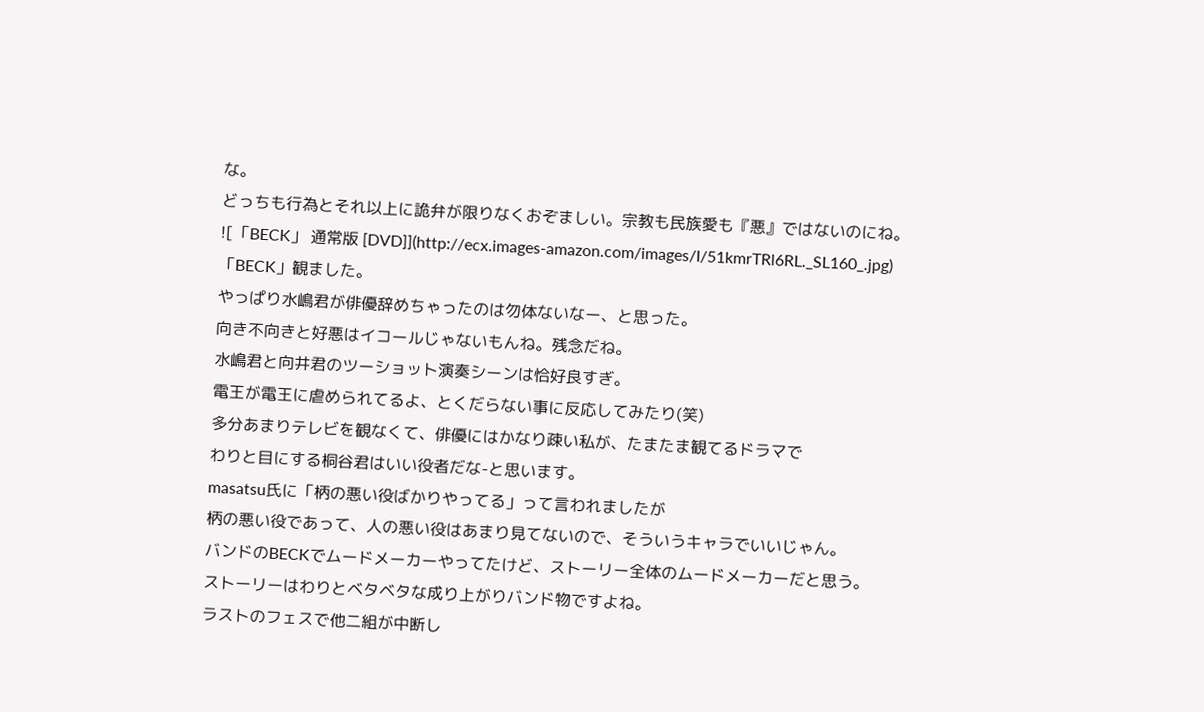な。
どっちも行為とそれ以上に詭弁が限りなくおぞましい。宗教も民族愛も『悪』ではないのにね。
![「BECK」 通常版 [DVD]](http://ecx.images-amazon.com/images/I/51kmrTRl6RL._SL160_.jpg)
「BECK」観ました。
やっぱり水嶋君が俳優辞めちゃったのは勿体ないなー、と思った。
向き不向きと好悪はイコールじゃないもんね。残念だね。
水嶋君と向井君のツーショット演奏シーンは恰好良すぎ。
電王が電王に虐められてるよ、とくだらない事に反応してみたり(笑)
多分あまりテレビを観なくて、俳優にはかなり疎い私が、たまたま観てるドラマで
わりと目にする桐谷君はいい役者だな-と思います。
masatsu氏に「柄の悪い役ばかりやってる」って言われましたが
柄の悪い役であって、人の悪い役はあまり見てないので、そういうキャラでいいじゃん。
バンドのBECKでムードメーカーやってたけど、ストーリー全体のムードメーカーだと思う。
ストーリーはわりとベタベタな成り上がりバンド物ですよね。
ラストのフェスで他二組が中断し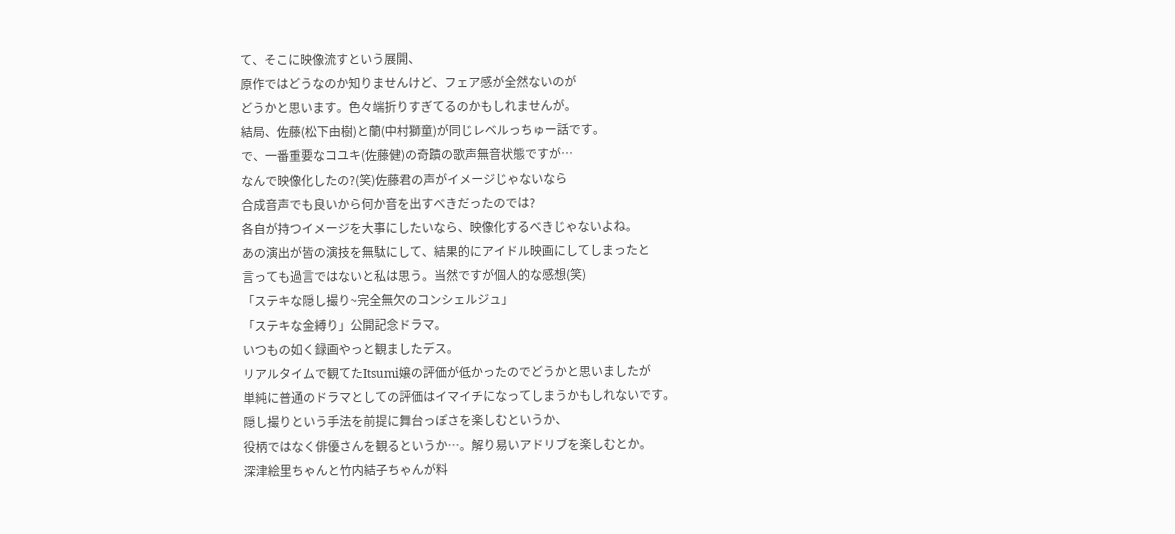て、そこに映像流すという展開、
原作ではどうなのか知りませんけど、フェア感が全然ないのが
どうかと思います。色々端折りすぎてるのかもしれませんが。
結局、佐藤(松下由樹)と蘭(中村獅童)が同じレベルっちゅー話です。
で、一番重要なコユキ(佐藤健)の奇蹟の歌声無音状態ですが…
なんで映像化したの?(笑)佐藤君の声がイメージじゃないなら
合成音声でも良いから何か音を出すべきだったのでは?
各自が持つイメージを大事にしたいなら、映像化するべきじゃないよね。
あの演出が皆の演技を無駄にして、結果的にアイドル映画にしてしまったと
言っても過言ではないと私は思う。当然ですが個人的な感想(笑)
「ステキな隠し撮り~完全無欠のコンシェルジュ」
「ステキな金縛り」公開記念ドラマ。
いつもの如く録画やっと観ましたデス。
リアルタイムで観てたItsumi嬢の評価が低かったのでどうかと思いましたが
単純に普通のドラマとしての評価はイマイチになってしまうかもしれないです。
隠し撮りという手法を前提に舞台っぽさを楽しむというか、
役柄ではなく俳優さんを観るというか…。解り易いアドリブを楽しむとか。
深津絵里ちゃんと竹内結子ちゃんが料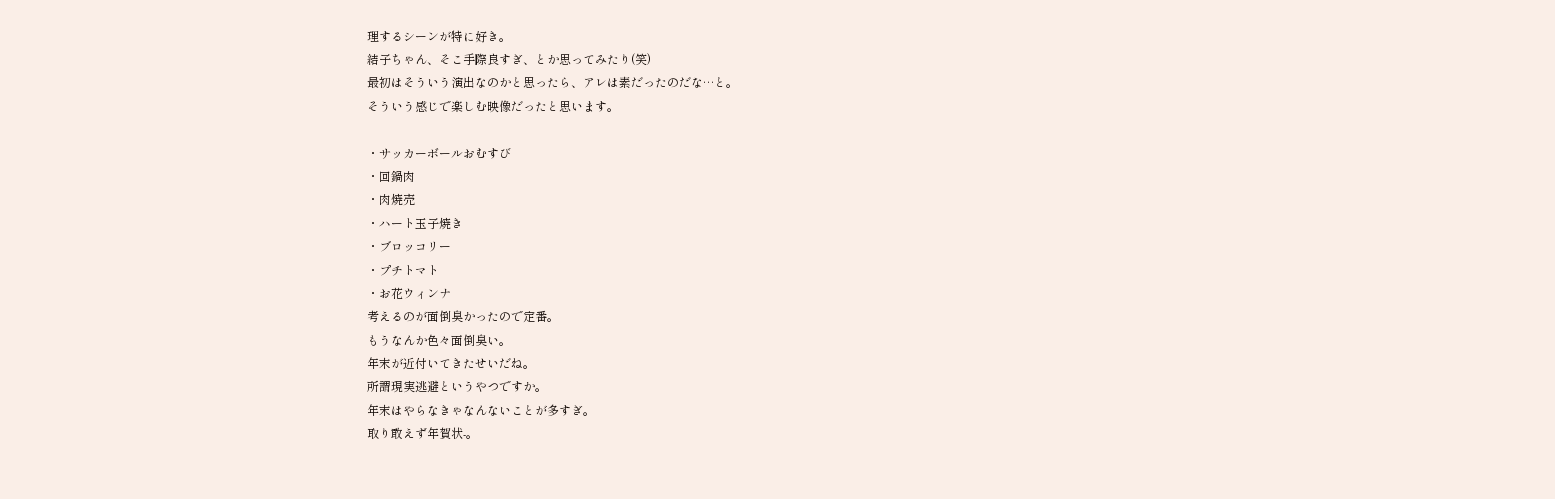理するシーンが特に好き。
結子ちゃん、そこ手際良すぎ、とか思ってみたり(笑)
最初はそういう演出なのかと思ったら、アレは素だったのだな…と。
そういう感じで楽しむ映像だったと思います。

・サッカーボールおむすび
・回鍋肉
・肉焼売
・ハート玉子焼き
・ブロッコリー
・プチトマト
・お花ウィンナ
考えるのが面倒臭かったので定番。
もうなんか色々面倒臭い。
年末が近付いてきたせいだね。
所謂現実逃避というやつですか。
年末はやらなきゃなんないことが多すぎ。
取り敢えず年賀状-。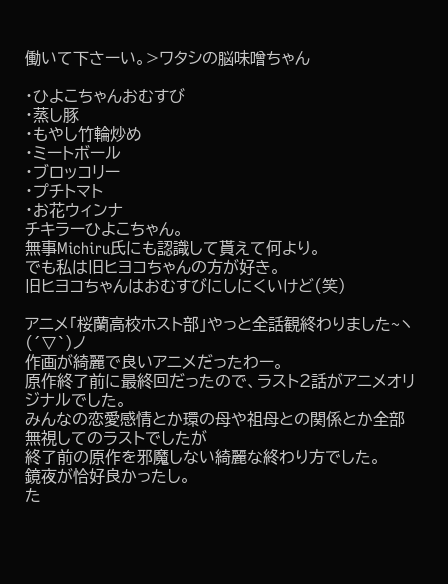働いて下さーい。>ワタシの脳味噌ちゃん

・ひよこちゃんおむすび
・蒸し豚
・もやし竹輪炒め
・ミートボール
・ブロッコリー
・プチトマト
・お花ウィンナ
チキラーひよこちゃん。
無事Michiru氏にも認識して貰えて何より。
でも私は旧ヒヨコちゃんの方が好き。
旧ヒヨコちゃんはおむすびにしにくいけど(笑)

アニメ「桜蘭高校ホスト部」やっと全話観終わりました~ヽ(´▽`)ノ
作画が綺麗で良いアニメだったわー。
原作終了前に最終回だったので、ラスト2話がアニメオリジナルでした。
みんなの恋愛感情とか環の母や祖母との関係とか全部無視してのラストでしたが
終了前の原作を邪魔しない綺麗な終わり方でした。
鏡夜が恰好良かったし。
た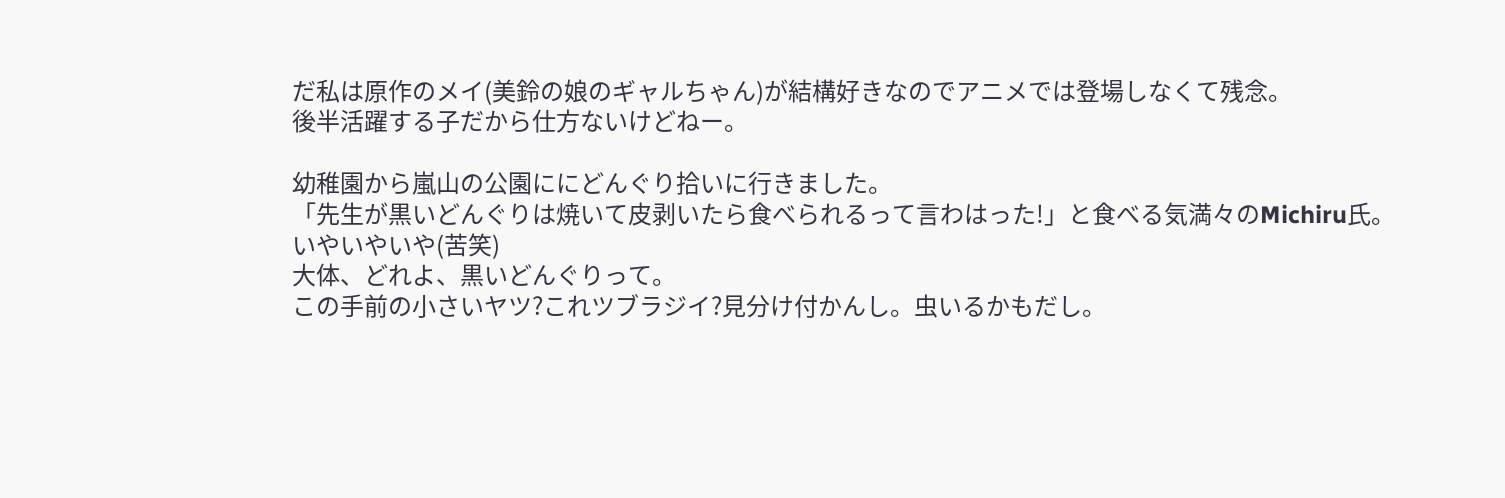だ私は原作のメイ(美鈴の娘のギャルちゃん)が結構好きなのでアニメでは登場しなくて残念。
後半活躍する子だから仕方ないけどねー。

幼稚園から嵐山の公園ににどんぐり拾いに行きました。
「先生が黒いどんぐりは焼いて皮剥いたら食べられるって言わはった!」と食べる気満々のMichiru氏。
いやいやいや(苦笑)
大体、どれよ、黒いどんぐりって。
この手前の小さいヤツ?これツブラジイ?見分け付かんし。虫いるかもだし。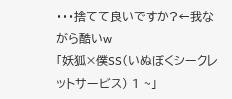・・・捨てて良いですか?←我ながら酷いw
「妖狐×僕SS(いぬぼくシークレットサービス) 1 ~」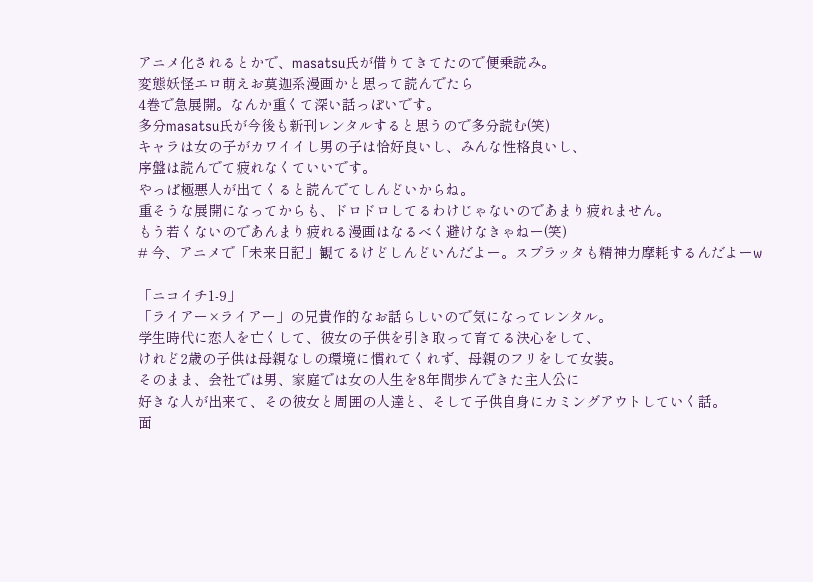アニメ化されるとかで、masatsu氏が借りてきてたので便乗読み。
変態妖怪エロ萌えお莫迦系漫画かと思って読んでたら
4巻で急展開。なんか重くて深い話っぽいです。
多分masatsu氏が今後も新刊レンタルすると思うので多分読む(笑)
キャラは女の子がカワイイし男の子は恰好良いし、みんな性格良いし、
序盤は読んでて疲れなくていいです。
やっぱ極悪人が出てくると読んでてしんどいからね。
重そうな展開になってからも、ドロドロしてるわけじゃないのであまり疲れません。
もう若くないのであんまり疲れる漫画はなるべく避けなきゃねー(笑)
# 今、アニメで「未来日記」観てるけどしんどいんだよー。スプラッタも精神力摩耗するんだよーw

「ニコイチ1-9」
「ライアー×ライアー」の兄貴作的なお話らしいので気になってレンタル。
学生時代に恋人を亡くして、彼女の子供を引き取って育てる決心をして、
けれど2歳の子供は母親なしの環境に慣れてくれず、母親のフリをして女装。
そのまま、会社では男、家庭では女の人生を8年間歩んできた主人公に
好きな人が出来て、その彼女と周囲の人達と、そして子供自身にカミングアウトしていく話。
面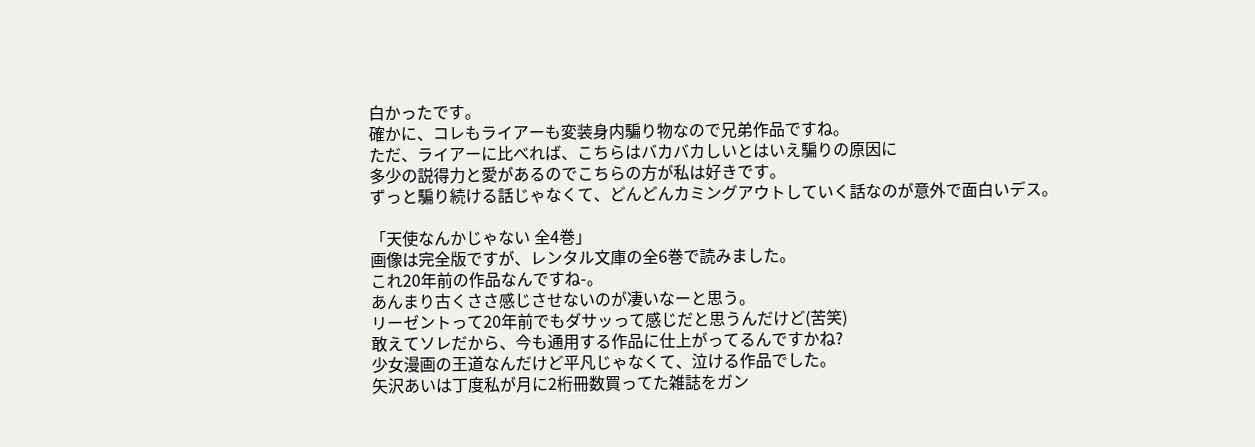白かったです。
確かに、コレもライアーも変装身内騙り物なので兄弟作品ですね。
ただ、ライアーに比べれば、こちらはバカバカしいとはいえ騙りの原因に
多少の説得力と愛があるのでこちらの方が私は好きです。
ずっと騙り続ける話じゃなくて、どんどんカミングアウトしていく話なのが意外で面白いデス。

「天使なんかじゃない 全4巻」
画像は完全版ですが、レンタル文庫の全6巻で読みました。
これ20年前の作品なんですね-。
あんまり古くささ感じさせないのが凄いなーと思う。
リーゼントって20年前でもダサッって感じだと思うんだけど(苦笑)
敢えてソレだから、今も通用する作品に仕上がってるんですかね?
少女漫画の王道なんだけど平凡じゃなくて、泣ける作品でした。
矢沢あいは丁度私が月に2桁冊数買ってた雑誌をガン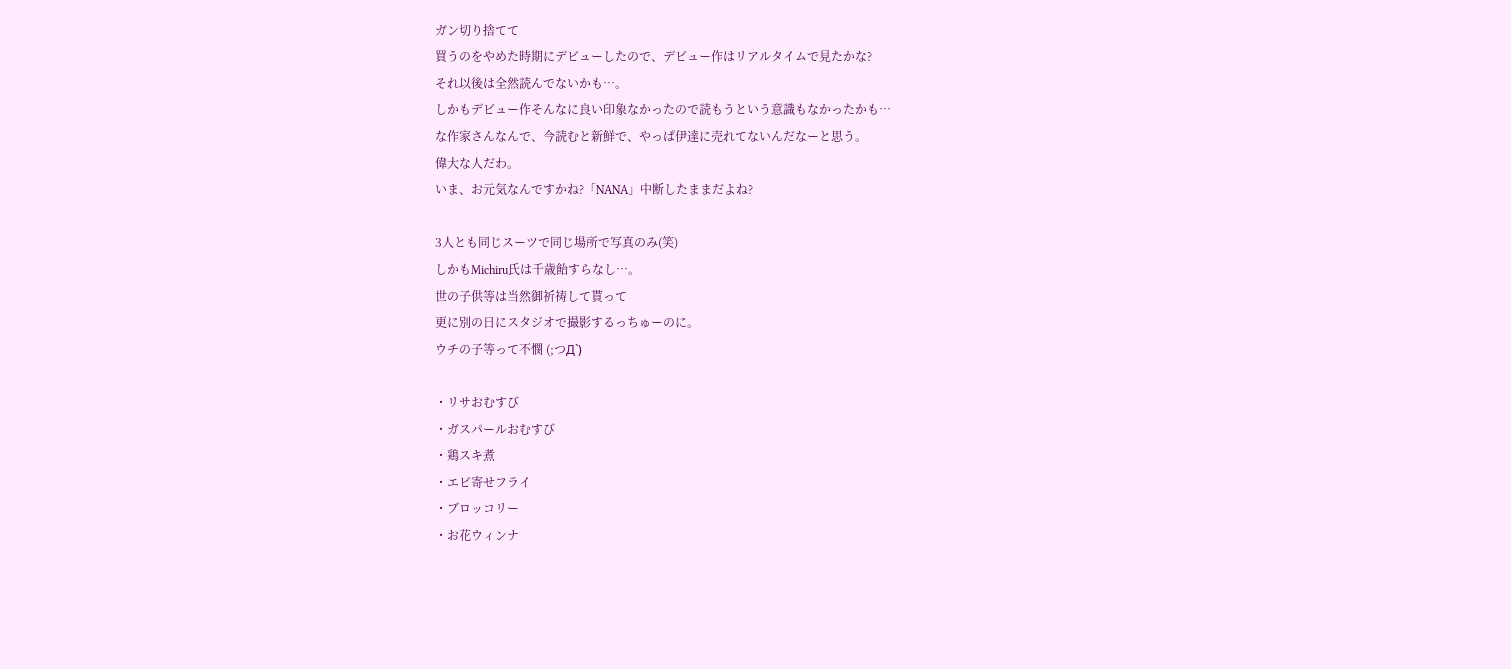ガン切り捨てて
買うのをやめた時期にデビューしたので、デビュー作はリアルタイムで見たかな?
それ以後は全然読んでないかも…。
しかもデビュー作そんなに良い印象なかったので読もうという意識もなかったかも…
な作家さんなんで、今読むと新鮮で、やっぱ伊達に売れてないんだなーと思う。
偉大な人だわ。
いま、お元気なんですかね?「NANA」中断したままだよね?

3人とも同じスーツで同じ場所で写真のみ(笑)
しかもMichiru氏は千歳飴すらなし…。
世の子供等は当然御祈祷して貰って
更に別の日にスタジオで撮影するっちゅーのに。
ウチの子等って不憫 (;つД`)

・リサおむすび
・ガスパールおむすび
・鶏スキ煮
・エビ寄せフライ
・ブロッコリー
・お花ウィンナ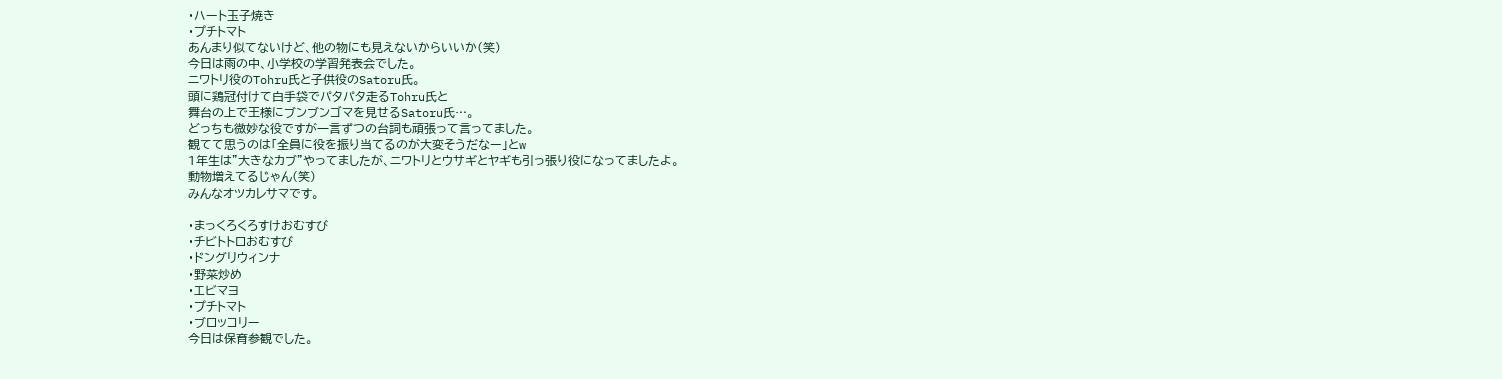・ハート玉子焼き
・プチトマト
あんまり似てないけど、他の物にも見えないからいいか(笑)
今日は雨の中、小学校の学習発表会でした。
ニワトリ役のTohru氏と子供役のSatoru氏。
頭に鶏冠付けて白手袋でパタパタ走るTohru氏と
舞台の上で王様にブンブンゴマを見せるSatoru氏…。
どっちも微妙な役ですが一言ずつの台詞も頑張って言ってました。
観てて思うのは「全員に役を振り当てるのが大変そうだなー」とw
1年生は"大きなカブ"やってましたが、ニワトリとウサギとヤギも引っ張り役になってましたよ。
動物増えてるじゃん(笑)
みんなオツカレサマです。

・まっくろくろすけおむすび
・チビトトロおむすび
・ドングリウィンナ
・野菜炒め
・エビマヨ
・プチトマト
・ブロッコリー
今日は保育参観でした。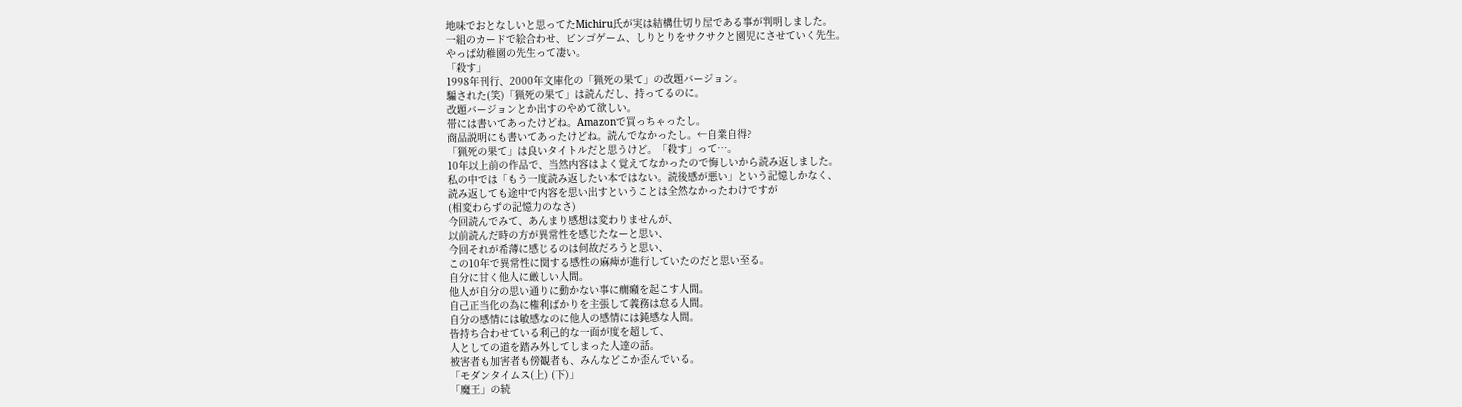地味でおとなしいと思ってたMichiru氏が実は結構仕切り屋である事が判明しました。
一組のカードで絵合わせ、ビンゴゲーム、しりとりをサクサクと園児にさせていく先生。
やっぱ幼稚園の先生って凄い。
「殺す」
1998年刊行、2000年文庫化の「猟死の果て」の改題バージョン。
騙された(笑)「猟死の果て」は読んだし、持ってるのに。
改題バージョンとか出すのやめて欲しい。
帯には書いてあったけどね。Amazonで買っちゃったし。
商品説明にも書いてあったけどね。読んでなかったし。←自業自得?
「猟死の果て」は良いタイトルだと思うけど。「殺す」って…。
10年以上前の作品で、当然内容はよく覚えてなかったので悔しいから読み返しました。
私の中では「もう一度読み返したい本ではない。読後感が悪い」という記憶しかなく、
読み返しても途中で内容を思い出すということは全然なかったわけですが
(相変わらずの記憶力のなさ)
今回読んでみて、あんまり感想は変わりませんが、
以前読んだ時の方が異常性を感じたなーと思い、
今回それが希薄に感じるのは何故だろうと思い、
この10年で異常性に関する感性の麻痺が進行していたのだと思い至る。
自分に甘く他人に厳しい人間。
他人が自分の思い通りに動かない事に癇癪を起こす人間。
自己正当化の為に権利ばかりを主張して義務は怠る人間。
自分の感情には敏感なのに他人の感情には鈍感な人間。
皆持ち合わせている利己的な一面が度を超して、
人としての道を踏み外してしまった人達の話。
被害者も加害者も傍観者も、みんなどこか歪んでいる。
「モダンタイムス(上) (下)」
「魔王」の続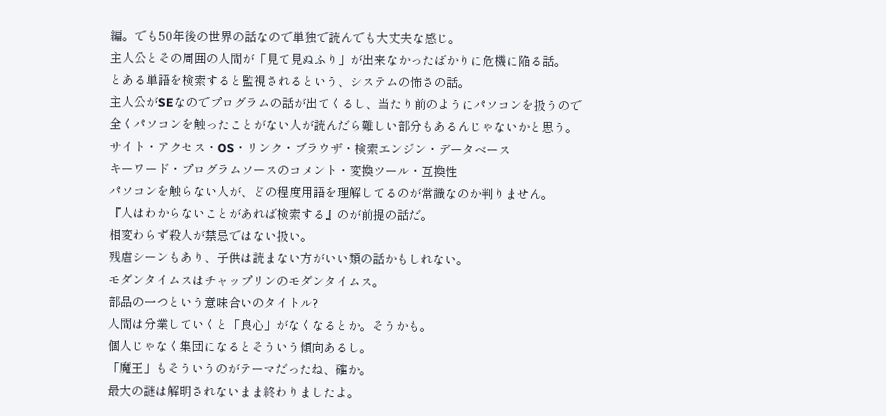編。でも50年後の世界の話なので単独で読んでも大丈夫な感じ。
主人公とその周囲の人間が「見て見ぬふり」が出来なかったばかりに危機に陥る話。
とある単語を検索すると監視されるという、システムの怖さの話。
主人公がSEなのでプログラムの話が出てくるし、当たり前のようにパソコンを扱うので
全くパソコンを触ったことがない人が読んだら難しい部分もあるんじゃないかと思う。
サイト・アクセス・OS・リンク・ブラウザ・検索エンジン・データベース
キーワード・プログラムソースのコメント・変換ツール・互換性
パソコンを触らない人が、どの程度用語を理解してるのが常識なのか判りません。
『人はわからないことがあれば検索する』のが前提の話だ。
相変わらず殺人が禁忌ではない扱い。
残虐シーンもあり、子供は読まない方がいい類の話かもしれない。
モダンタイムスはチャップリンのモダンタイムス。
部品の一つという意味合いのタイトル?
人間は分業していくと「良心」がなくなるとか。そうかも。
個人じゃなく集団になるとそういう傾向あるし。
「魔王」もそういうのがテーマだったね、確か。
最大の謎は解明されないまま終わりましたよ。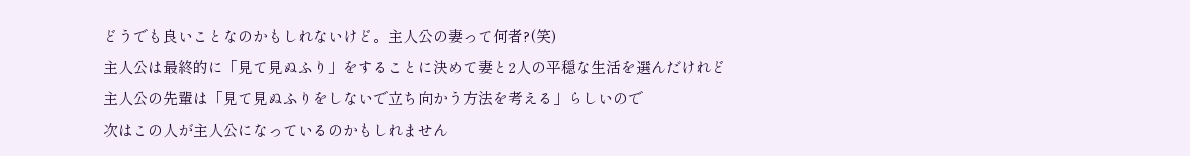どうでも良いことなのかもしれないけど。主人公の妻って何者?(笑)
主人公は最終的に「見て見ぬふり」をすることに決めて妻と2人の平穏な生活を選んだけれど
主人公の先輩は「見て見ぬふりをしないで立ち向かう方法を考える」らしいので
次はこの人が主人公になっているのかもしれません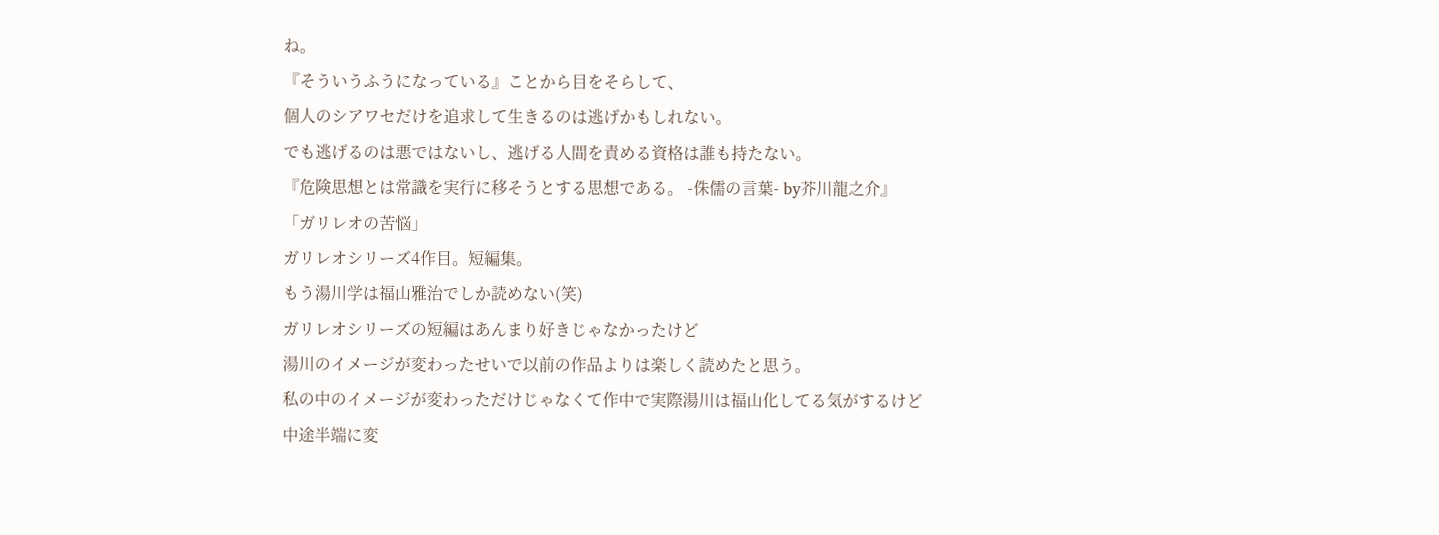ね。
『そういうふうになっている』ことから目をそらして、
個人のシアワセだけを追求して生きるのは逃げかもしれない。
でも逃げるのは悪ではないし、逃げる人間を責める資格は誰も持たない。
『危険思想とは常識を実行に移そうとする思想である。 -侏儒の言葉- by芥川龍之介』
「ガリレオの苦悩」
ガリレオシリーズ4作目。短編集。
もう湯川学は福山雅治でしか読めない(笑)
ガリレオシリーズの短編はあんまり好きじゃなかったけど
湯川のイメージが変わったせいで以前の作品よりは楽しく読めたと思う。
私の中のイメージが変わっただけじゃなくて作中で実際湯川は福山化してる気がするけど
中途半端に変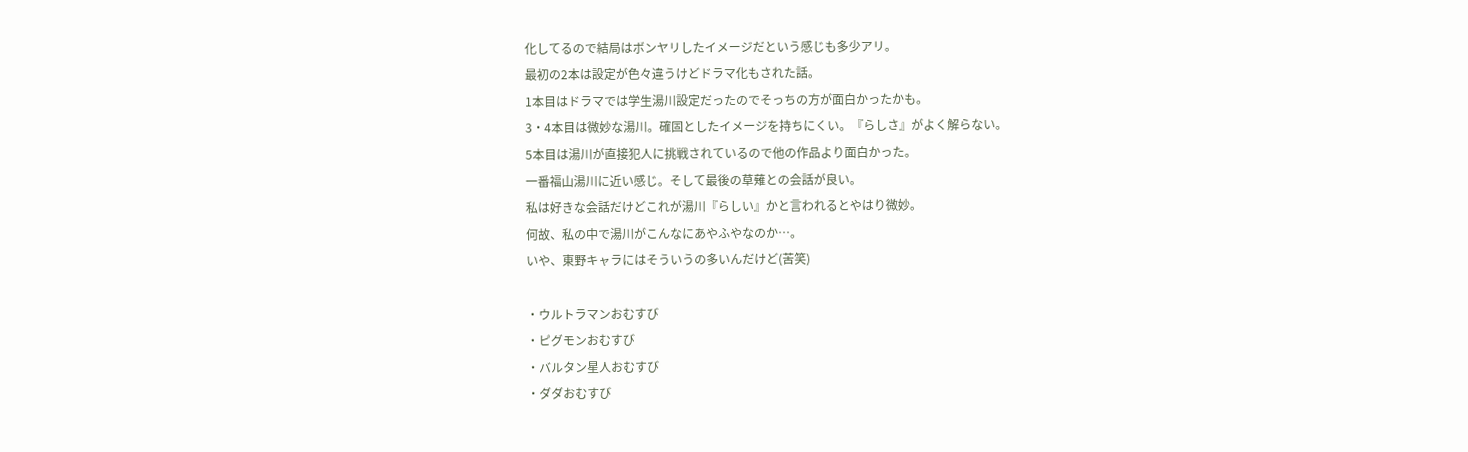化してるので結局はボンヤリしたイメージだという感じも多少アリ。
最初の2本は設定が色々違うけどドラマ化もされた話。
1本目はドラマでは学生湯川設定だったのでそっちの方が面白かったかも。
3・4本目は微妙な湯川。確固としたイメージを持ちにくい。『らしさ』がよく解らない。
5本目は湯川が直接犯人に挑戦されているので他の作品より面白かった。
一番福山湯川に近い感じ。そして最後の草薙との会話が良い。
私は好きな会話だけどこれが湯川『らしい』かと言われるとやはり微妙。
何故、私の中で湯川がこんなにあやふやなのか…。
いや、東野キャラにはそういうの多いんだけど(苦笑)

・ウルトラマンおむすび
・ピグモンおむすび
・バルタン星人おむすび
・ダダおむすび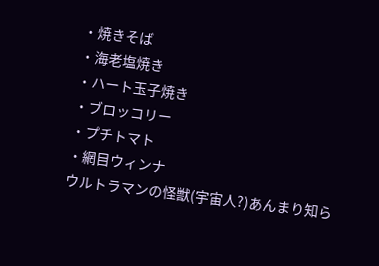・焼きそば
・海老塩焼き
・ハート玉子焼き
・ブロッコリー
・プチトマト
・網目ウィンナ
ウルトラマンの怪獣(宇宙人?)あんまり知ら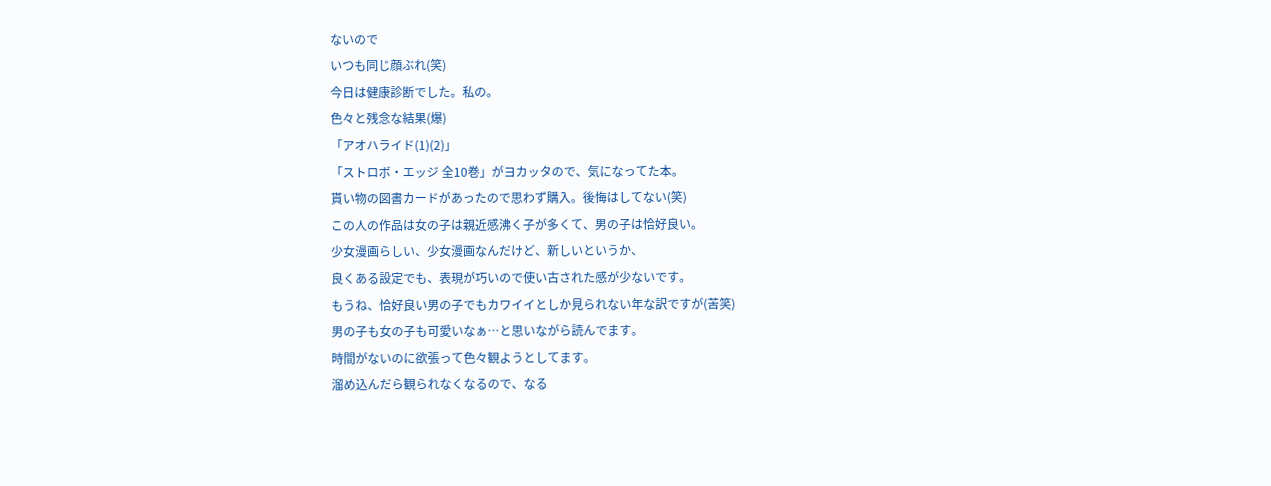ないので
いつも同じ顔ぶれ(笑)
今日は健康診断でした。私の。
色々と残念な結果(爆)
「アオハライド(1)(2)」
「ストロボ・エッジ 全10巻」がヨカッタので、気になってた本。
貰い物の図書カードがあったので思わず購入。後悔はしてない(笑)
この人の作品は女の子は親近感沸く子が多くて、男の子は恰好良い。
少女漫画らしい、少女漫画なんだけど、新しいというか、
良くある設定でも、表現が巧いので使い古された感が少ないです。
もうね、恰好良い男の子でもカワイイとしか見られない年な訳ですが(苦笑)
男の子も女の子も可愛いなぁ…と思いながら読んでます。
時間がないのに欲張って色々観ようとしてます。
溜め込んだら観られなくなるので、なる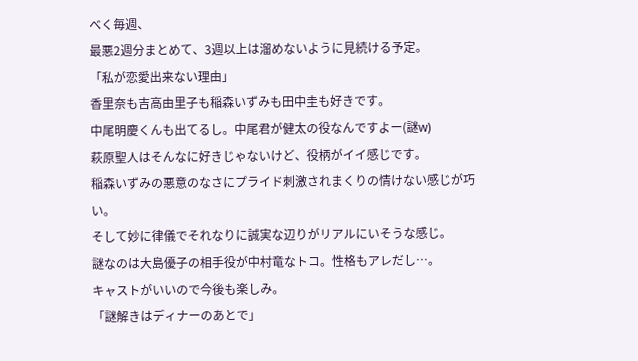べく毎週、
最悪2週分まとめて、3週以上は溜めないように見続ける予定。
「私が恋愛出来ない理由」
香里奈も吉高由里子も稲森いずみも田中圭も好きです。
中尾明慶くんも出てるし。中尾君が健太の役なんですよー(謎w)
萩原聖人はそんなに好きじゃないけど、役柄がイイ感じです。
稲森いずみの悪意のなさにプライド刺激されまくりの情けない感じが巧い。
そして妙に律儀でそれなりに誠実な辺りがリアルにいそうな感じ。
謎なのは大島優子の相手役が中村竜なトコ。性格もアレだし…。
キャストがいいので今後も楽しみ。
「謎解きはディナーのあとで」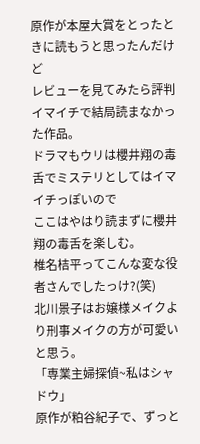原作が本屋大賞をとったときに読もうと思ったんだけど
レビューを見てみたら評判イマイチで結局読まなかった作品。
ドラマもウリは櫻井翔の毒舌でミステリとしてはイマイチっぽいので
ここはやはり読まずに櫻井翔の毒舌を楽しむ。
椎名桔平ってこんな変な役者さんでしたっけ?(笑)
北川景子はお嬢様メイクより刑事メイクの方が可愛いと思う。
「専業主婦探偵~私はシャドウ」
原作が粕谷紀子で、ずっと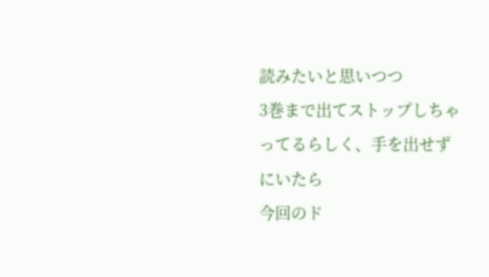読みたいと思いつつ
3巻まで出てストップしちゃってるらしく、手を出せずにいたら
今回のド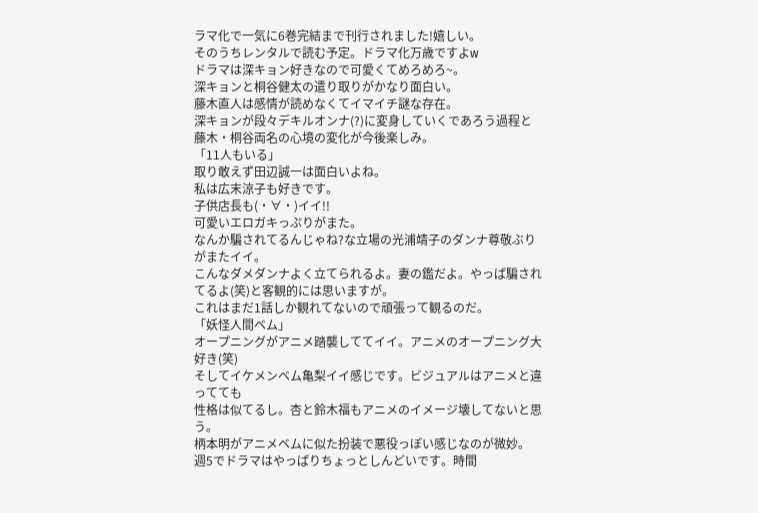ラマ化で一気に6巻完結まで刊行されました!嬉しい。
そのうちレンタルで読む予定。ドラマ化万歳ですよw
ドラマは深キョン好きなので可愛くてめろめろ~。
深キョンと桐谷健太の遣り取りがかなり面白い。
藤木直人は感情が読めなくてイマイチ謎な存在。
深キョンが段々デキルオンナ(?)に変身していくであろう過程と
藤木・桐谷両名の心境の変化が今後楽しみ。
「11人もいる」
取り敢えず田辺誠一は面白いよね。
私は広末涼子も好きです。
子供店長も(・∀・)イイ!!
可愛いエロガキっぷりがまた。
なんか騙されてるんじゃね?な立場の光浦靖子のダンナ尊敬ぶりがまたイイ。
こんなダメダンナよく立てられるよ。妻の鑑だよ。やっぱ騙されてるよ(笑)と客観的には思いますが。
これはまだ1話しか観れてないので頑張って観るのだ。
「妖怪人間ベム」
オープニングがアニメ踏襲しててイイ。アニメのオープニング大好き(笑)
そしてイケメンベム亀梨イイ感じです。ビジュアルはアニメと違ってても
性格は似てるし。杏と鈴木福もアニメのイメージ壊してないと思う。
柄本明がアニメベムに似た扮装で悪役っぽい感じなのが微妙。
週5でドラマはやっぱりちょっとしんどいです。時間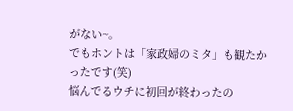がない~。
でもホントは「家政婦のミタ」も観たかったです(笑)
悩んでるウチに初回が終わったの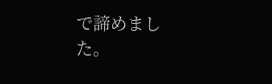で諦めました。